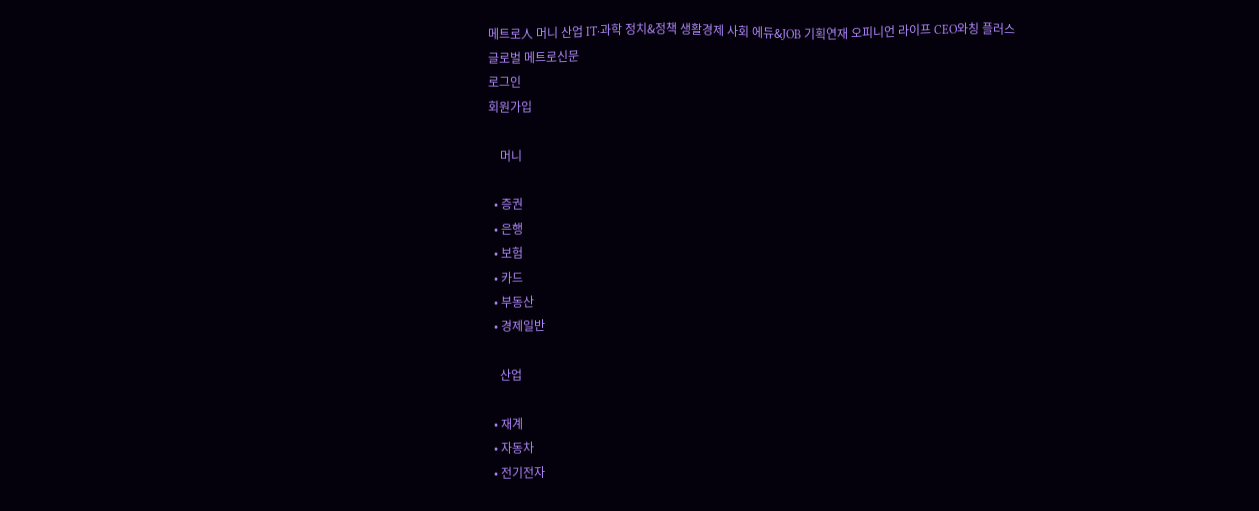메트로人 머니 산업 IT·과학 정치&정책 생활경제 사회 에듀&JOB 기획연재 오피니언 라이프 CEO와칭 플러스
글로벌 메트로신문
로그인
회원가입

    머니

  • 증권
  • 은행
  • 보험
  • 카드
  • 부동산
  • 경제일반

    산업

  • 재계
  • 자동차
  • 전기전자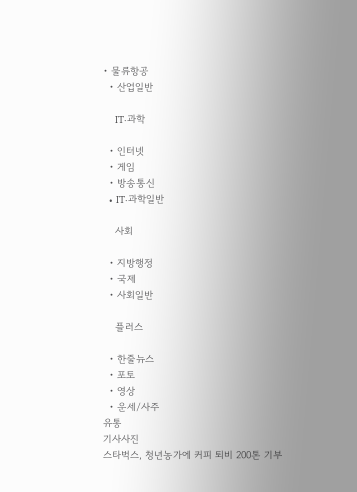• 물류항공
  • 산업일반

    IT·과학

  • 인터넷
  • 게임
  • 방송통신
  • IT·과학일반

    사회

  • 지방행정
  • 국제
  • 사회일반

    플러스

  • 한줄뉴스
  • 포토
  • 영상
  • 운세/사주
유통
기사사진
스타벅스, 청년농가에 커피 퇴비 200톤 기부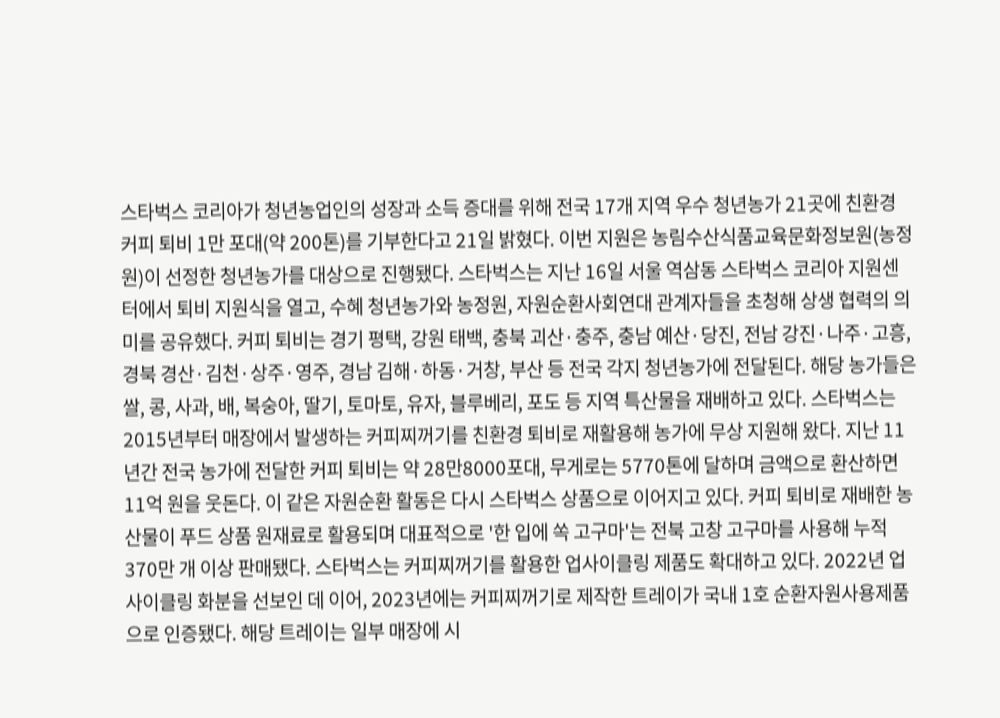스타벅스 코리아가 청년농업인의 성장과 소득 증대를 위해 전국 17개 지역 우수 청년농가 21곳에 친환경 커피 퇴비 1만 포대(약 200톤)를 기부한다고 21일 밝혔다. 이번 지원은 농림수산식품교육문화정보원(농정원)이 선정한 청년농가를 대상으로 진행됐다. 스타벅스는 지난 16일 서울 역삼동 스타벅스 코리아 지원센터에서 퇴비 지원식을 열고, 수혜 청년농가와 농정원, 자원순환사회연대 관계자들을 초청해 상생 협력의 의미를 공유했다. 커피 퇴비는 경기 평택, 강원 태백, 충북 괴산·충주, 충남 예산·당진, 전남 강진·나주·고흥, 경북 경산·김천·상주·영주, 경남 김해·하동·거창, 부산 등 전국 각지 청년농가에 전달된다. 해당 농가들은 쌀, 콩, 사과, 배, 복숭아, 딸기, 토마토, 유자, 블루베리, 포도 등 지역 특산물을 재배하고 있다. 스타벅스는 2015년부터 매장에서 발생하는 커피찌꺼기를 친환경 퇴비로 재활용해 농가에 무상 지원해 왔다. 지난 11년간 전국 농가에 전달한 커피 퇴비는 약 28만8000포대, 무게로는 5770톤에 달하며 금액으로 환산하면 11억 원을 웃돈다. 이 같은 자원순환 활동은 다시 스타벅스 상품으로 이어지고 있다. 커피 퇴비로 재배한 농산물이 푸드 상품 원재료로 활용되며 대표적으로 '한 입에 쏙 고구마'는 전북 고창 고구마를 사용해 누적 370만 개 이상 판매됐다. 스타벅스는 커피찌꺼기를 활용한 업사이클링 제품도 확대하고 있다. 2022년 업사이클링 화분을 선보인 데 이어, 2023년에는 커피찌꺼기로 제작한 트레이가 국내 1호 순환자원사용제품으로 인증됐다. 해당 트레이는 일부 매장에 시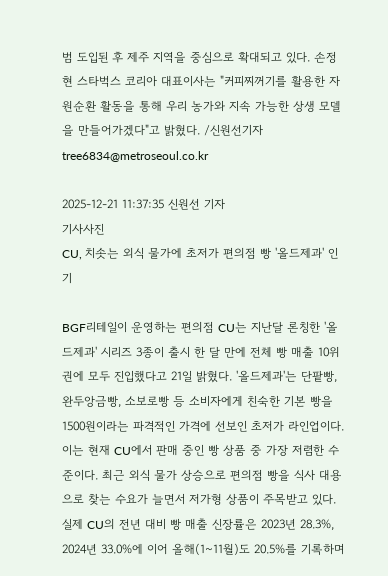범 도입된 후 제주 지역을 중심으로 확대되고 있다. 손정현 스타벅스 코리아 대표이사는 "커피찌꺼기를 활용한 자원순환 활동을 통해 우리 농가와 지속 가능한 상생 모델을 만들어가겠다"고 밝혔다. /신원선기자 tree6834@metroseoul.co.kr

2025-12-21 11:37:35 신원선 기자
기사사진
CU, 치솟는 외식 물가에 초저가 편의점 빵 '올드제과' 인기

BGF리테일이 운영하는 편의점 CU는 지난달 론칭한 '올드제과' 시리즈 3종이 출시 한 달 만에 전체 빵 매출 10위권에 모두 진입했다고 21일 밝혔다. '올드제과'는 단팥빵, 완두앙금빵, 소보로빵 등 소비자에게 친숙한 기본 빵을 1500원이라는 파격적인 가격에 선보인 초저가 라인업이다. 이는 현재 CU에서 판매 중인 빵 상품 중 가장 저렴한 수준이다. 최근 외식 물가 상승으로 편의점 빵을 식사 대용으로 찾는 수요가 늘면서 저가형 상품이 주목받고 있다. 실제 CU의 전년 대비 빵 매출 신장률은 2023년 28.3%, 2024년 33.0%에 이어 올해(1~11월)도 20.5%를 기록하며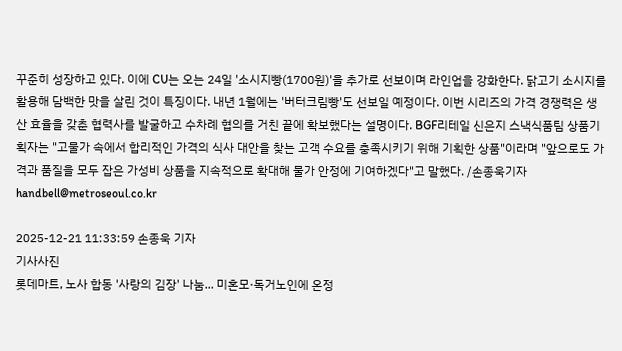꾸준히 성장하고 있다. 이에 CU는 오는 24일 '소시지빵(1700원)'을 추가로 선보이며 라인업을 강화한다. 닭고기 소시지를 활용해 담백한 맛을 살린 것이 특징이다. 내년 1월에는 '버터크림빵'도 선보일 예정이다. 이번 시리즈의 가격 경쟁력은 생산 효율을 갖춘 협력사를 발굴하고 수차례 협의를 거친 끝에 확보했다는 설명이다. BGF리테일 신은지 스낵식품팀 상품기획자는 "고물가 속에서 합리적인 가격의 식사 대안을 찾는 고객 수요를 충족시키기 위해 기획한 상품"이라며 "앞으로도 가격과 품질을 모두 잡은 가성비 상품을 지속적으로 확대해 물가 안정에 기여하겠다"고 말했다. /손종욱기자 handbell@metroseoul.co.kr

2025-12-21 11:33:59 손종욱 기자
기사사진
롯데마트, 노사 합동 '사랑의 김장' 나눔... 미혼모·독거노인에 온정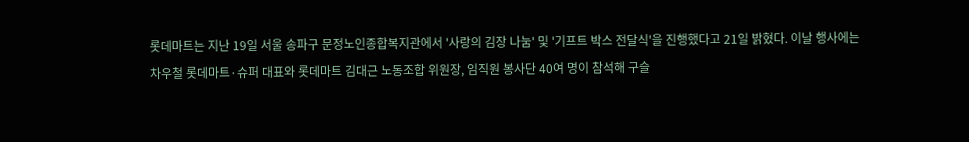롯데마트는 지난 19일 서울 송파구 문정노인종합복지관에서 '사랑의 김장 나눔' 및 '기프트 박스 전달식'을 진행했다고 21일 밝혔다. 이날 행사에는 차우철 롯데마트·슈퍼 대표와 롯데마트 김대근 노동조합 위원장, 임직원 봉사단 40여 명이 참석해 구슬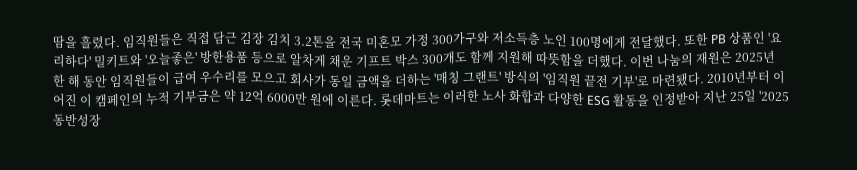땀을 흘렸다. 임직원들은 직접 담근 김장 김치 3.2톤을 전국 미혼모 가정 300가구와 저소득층 노인 100명에게 전달했다. 또한 PB 상품인 '요리하다' 밀키트와 '오늘좋은' 방한용품 등으로 알차게 채운 기프트 박스 300개도 함께 지원해 따뜻함을 더했다. 이번 나눔의 재원은 2025년 한 해 동안 임직원들이 급여 우수리를 모으고 회사가 동일 금액을 더하는 '매칭 그랜트' 방식의 '임직원 끝전 기부'로 마련됐다. 2010년부터 이어진 이 캠페인의 누적 기부금은 약 12억 6000만 원에 이른다. 롯데마트는 이러한 노사 화합과 다양한 ESG 활동을 인정받아 지난 25일 '2025 동반성장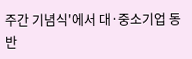주간 기념식'에서 대·중소기업 동반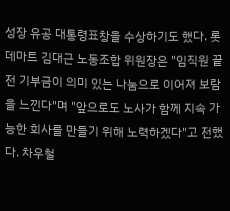성장 유공 대통령표창을 수상하기도 했다. 롯데마트 김대근 노동조합 위원장은 "임직원 끝전 기부금이 의미 있는 나눔으로 이어져 보람을 느낀다"며 "앞으로도 노사가 함께 지속 가능한 회사를 만들기 위해 노력하겠다"고 전했다. 차우철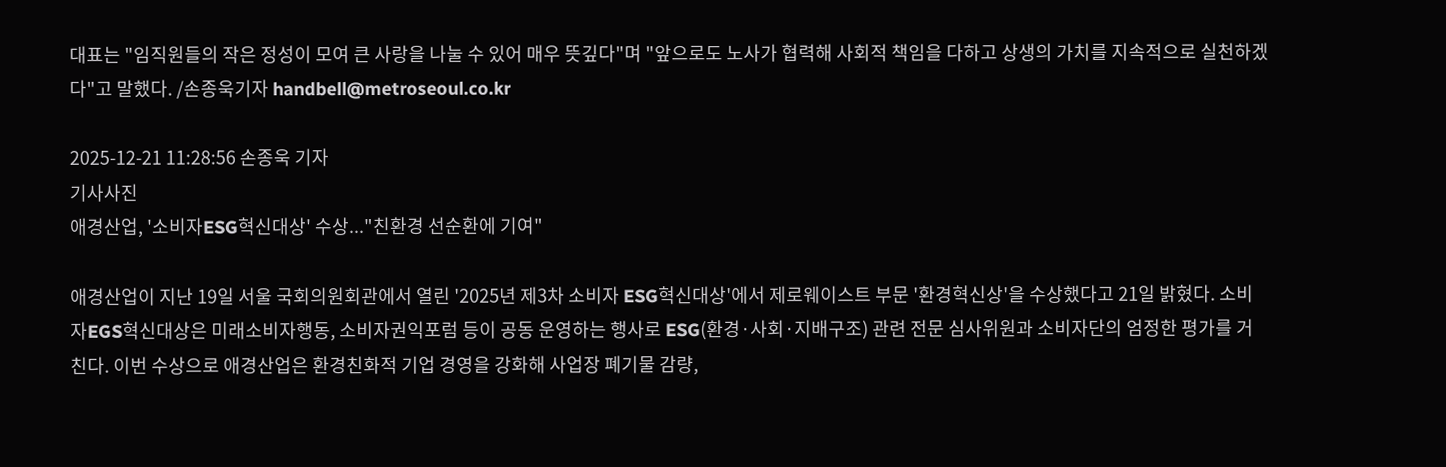대표는 "임직원들의 작은 정성이 모여 큰 사랑을 나눌 수 있어 매우 뜻깊다"며 "앞으로도 노사가 협력해 사회적 책임을 다하고 상생의 가치를 지속적으로 실천하겠다"고 말했다. /손종욱기자 handbell@metroseoul.co.kr

2025-12-21 11:28:56 손종욱 기자
기사사진
애경산업, '소비자ESG혁신대상' 수상..."친환경 선순환에 기여"

애경산업이 지난 19일 서울 국회의원회관에서 열린 '2025년 제3차 소비자 ESG혁신대상'에서 제로웨이스트 부문 '환경혁신상'을 수상했다고 21일 밝혔다. 소비자EGS혁신대상은 미래소비자행동, 소비자권익포럼 등이 공동 운영하는 행사로 ESG(환경·사회·지배구조) 관련 전문 심사위원과 소비자단의 엄정한 평가를 거친다. 이번 수상으로 애경산업은 환경친화적 기업 경영을 강화해 사업장 폐기물 감량,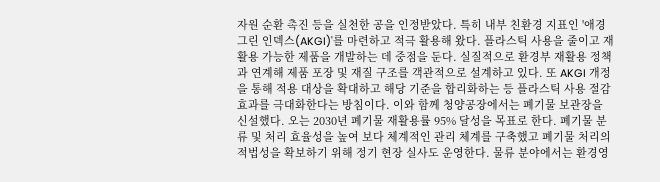자원 순환 촉진 등을 실천한 공을 인정받았다. 특히 내부 친환경 지표인 '애경 그린 인덱스(AKGI)'를 마련하고 적극 활용해 왔다. 플라스틱 사용을 줄이고 재활용 가능한 제품을 개발하는 데 중점을 둔다. 실질적으로 환경부 재활용 정책과 연계해 제품 포장 및 재질 구조를 객관적으로 설계하고 있다. 또 AKGI 개정을 통해 적용 대상을 확대하고 해당 기준을 합리화하는 등 플라스틱 사용 절감 효과를 극대화한다는 방침이다. 이와 함께 청양공장에서는 폐기물 보관장을 신설했다. 오는 2030년 폐기물 재활용률 95% 달성을 목표로 한다. 폐기물 분류 및 처리 효율성을 높여 보다 체계적인 관리 체계를 구축했고 폐기물 처리의 적법성을 확보하기 위해 정기 현장 실사도 운영한다. 물류 분야에서는 환경영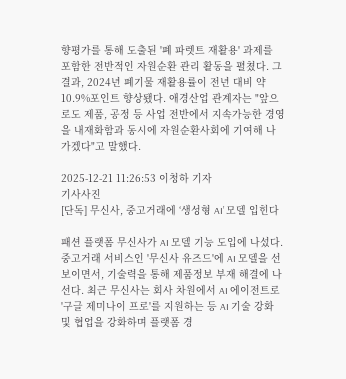향평가를 통해 도출된 '폐 파렛트 재활용' 과제를 포함한 전반적인 자원순환 관리 활동을 펼쳤다. 그 결과, 2024년 폐기물 재활용률이 전년 대비 약 10.9%포인트 향상됐다. 애경산업 관계자는 "앞으로도 제품, 공정 등 사업 전반에서 지속가능한 경영을 내재화함과 동시에 자원순환사회에 기여해 나가겠다"고 말했다.

2025-12-21 11:26:53 이청하 기자
기사사진
[단독] 무신사, 중고거래에 ‘생성형 AI’ 모델 입힌다

패션 플랫폼 무신사가 AI 모델 기능 도입에 나섰다. 중고거래 서비스인 '무신사 유즈드'에 AI 모델을 선보이면서, 기술력을 통해 제품정보 부재 해결에 나선다. 최근 무신사는 회사 차원에서 AI 에이전트로 '구글 제미나이 프로'를 지원하는 등 AI 기술 강화 및 협업을 강화하며 플랫폼 경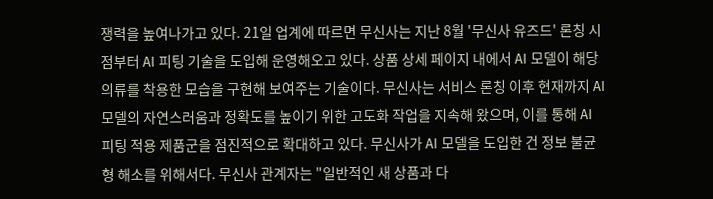쟁력을 높여나가고 있다. 21일 업계에 따르면 무신사는 지난 8월 '무신사 유즈드' 론칭 시점부터 AI 피팅 기술을 도입해 운영해오고 있다. 상품 상세 페이지 내에서 AI 모델이 해당 의류를 착용한 모습을 구현해 보여주는 기술이다. 무신사는 서비스 론칭 이후 현재까지 AI 모델의 자연스러움과 정확도를 높이기 위한 고도화 작업을 지속해 왔으며, 이를 통해 AI 피팅 적용 제품군을 점진적으로 확대하고 있다. 무신사가 AI 모델을 도입한 건 정보 불균형 해소를 위해서다. 무신사 관계자는 "일반적인 새 상품과 다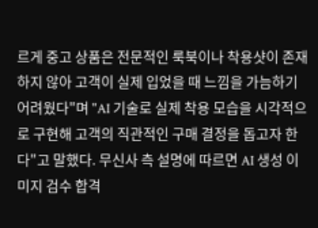르게 중고 상품은 전문적인 룩북이나 착용샷이 존재하지 않아 고객이 실제 입었을 때 느낌을 가늠하기 어려웠다"며 "AI 기술로 실제 착용 모습을 시각적으로 구현해 고객의 직관적인 구매 결정을 돕고자 한다"고 말했다. 무신사 측 설명에 따르면 AI 생성 이미지 검수 합격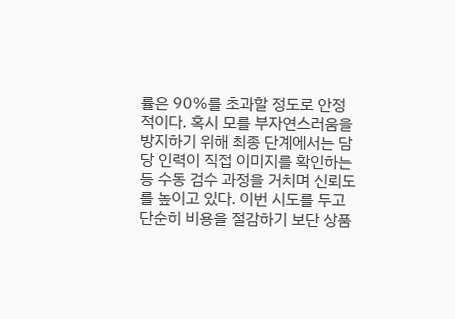률은 90%를 초과할 정도로 안정적이다. 혹시 모를 부자연스러움을 방지하기 위해 최종 단계에서는 담당 인력이 직접 이미지를 확인하는 등 수동 검수 과정을 거치며 신뢰도를 높이고 있다. 이번 시도를 두고 단순히 비용을 절감하기 보단 상품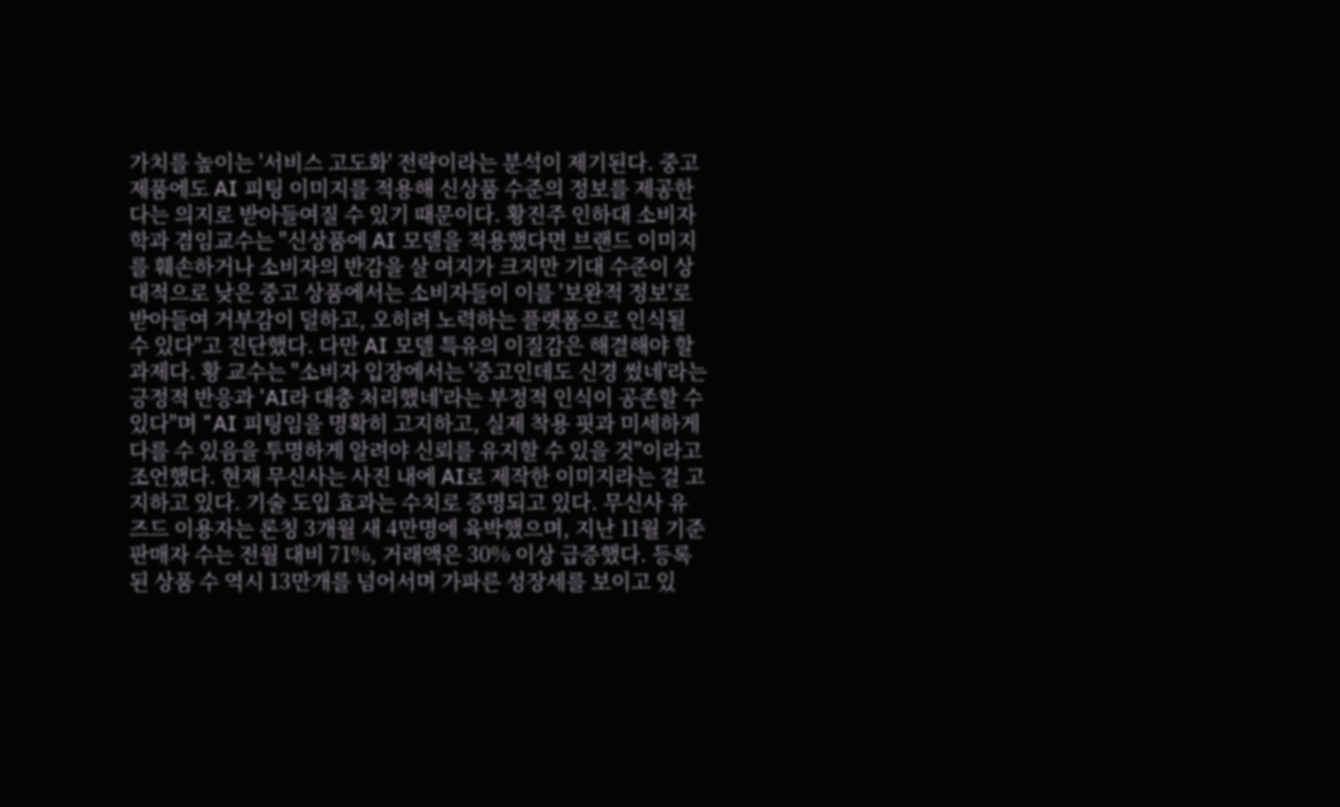가치를 높이는 '서비스 고도화' 전략이라는 분석이 제기된다. 중고 제품에도 AI 피팅 이미지를 적용해 신상품 수준의 정보를 제공한다는 의지로 받아들여질 수 있기 때문이다. 황진주 인하대 소비자학과 겸임교수는 "신상품에 AI 모델을 적용했다면 브랜드 이미지를 훼손하거나 소비자의 반감을 살 여지가 크지만 기대 수준이 상대적으로 낮은 중고 상품에서는 소비자들이 이를 '보완적 정보'로 받아들여 거부감이 덜하고, 오히려 노력하는 플랫폼으로 인식될 수 있다"고 진단했다. 다만 AI 모델 특유의 이질감은 해결해야 할 과제다. 황 교수는 "소비자 입장에서는 '중고인데도 신경 썼네'라는 긍정적 반응과 'AI라 대충 처리했네'라는 부정적 인식이 공존할 수 있다"며 "AI 피팅임을 명확히 고지하고, 실제 착용 핏과 미세하게 다를 수 있음을 투명하게 알려야 신뢰를 유지할 수 있을 것"이라고 조언했다. 현재 무신사는 사진 내에 AI로 제작한 이미지라는 걸 고지하고 있다. 기술 도입 효과는 수치로 증명되고 있다. 무신사 유즈드 이용자는 론칭 3개월 새 4만명에 육박했으며, 지난 11월 기준 판매자 수는 전월 대비 71%, 거래액은 30% 이상 급증했다. 등록된 상품 수 역시 13만개를 넘어서며 가파른 성장세를 보이고 있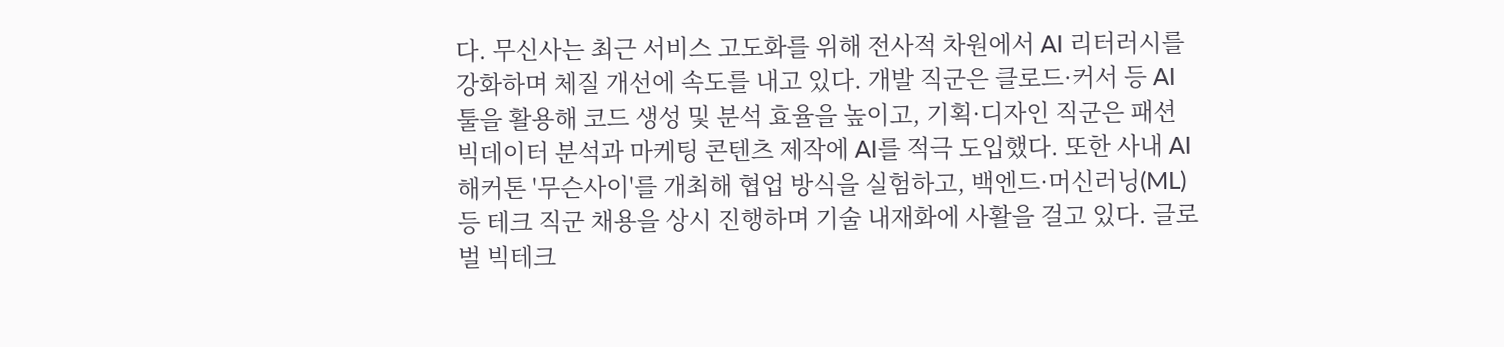다. 무신사는 최근 서비스 고도화를 위해 전사적 차원에서 AI 리터러시를 강화하며 체질 개선에 속도를 내고 있다. 개발 직군은 클로드·커서 등 AI 툴을 활용해 코드 생성 및 분석 효율을 높이고, 기획·디자인 직군은 패션 빅데이터 분석과 마케팅 콘텐츠 제작에 AI를 적극 도입했다. 또한 사내 AI 해커톤 '무슨사이'를 개최해 협업 방식을 실험하고, 백엔드·머신러닝(ML) 등 테크 직군 채용을 상시 진행하며 기술 내재화에 사활을 걸고 있다. 글로벌 빅테크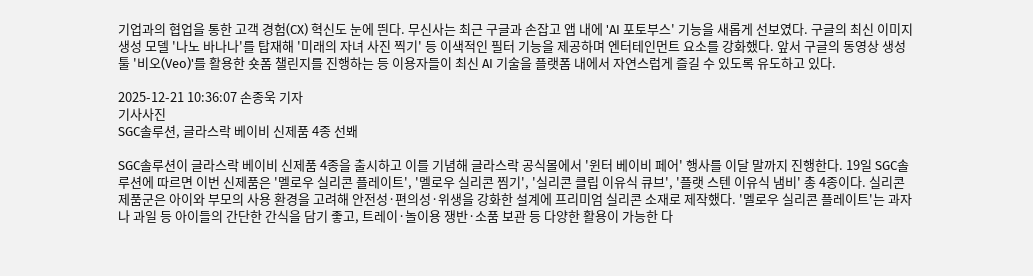기업과의 협업을 통한 고객 경험(CX) 혁신도 눈에 띈다. 무신사는 최근 구글과 손잡고 앱 내에 'AI 포토부스' 기능을 새롭게 선보였다. 구글의 최신 이미지 생성 모델 '나노 바나나'를 탑재해 '미래의 자녀 사진 찍기' 등 이색적인 필터 기능을 제공하며 엔터테인먼트 요소를 강화했다. 앞서 구글의 동영상 생성 툴 '비오(Veo)'를 활용한 숏폼 챌린지를 진행하는 등 이용자들이 최신 AI 기술을 플랫폼 내에서 자연스럽게 즐길 수 있도록 유도하고 있다.

2025-12-21 10:36:07 손종욱 기자
기사사진
SGC솔루션, 글라스락 베이비 신제품 4종 선봬

SGC솔루션이 글라스락 베이비 신제품 4종을 출시하고 이를 기념해 글라스락 공식몰에서 '윈터 베이비 페어' 행사를 이달 말까지 진행한다. 19일 SGC솔루션에 따르면 이번 신제품은 '멜로우 실리콘 플레이트', '멜로우 실리콘 찜기', '실리콘 클립 이유식 큐브', '플랫 스텐 이유식 냄비' 총 4종이다. 실리콘 제품군은 아이와 부모의 사용 환경을 고려해 안전성·편의성·위생을 강화한 설계에 프리미엄 실리콘 소재로 제작했다. '멜로우 실리콘 플레이트'는 과자나 과일 등 아이들의 간단한 간식을 담기 좋고, 트레이·놀이용 쟁반·소품 보관 등 다양한 활용이 가능한 다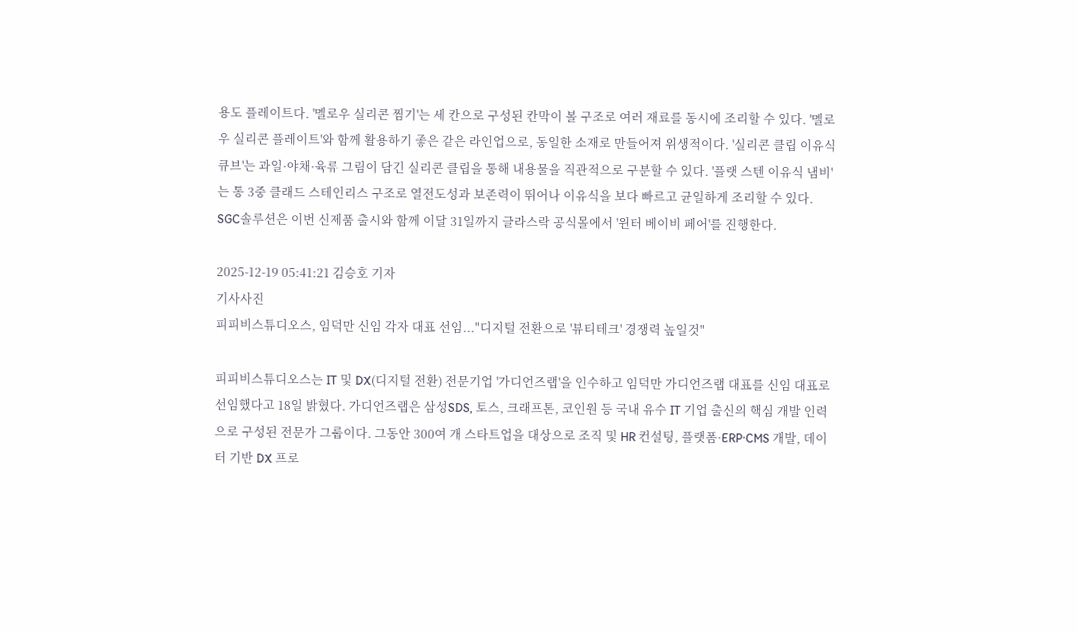용도 플레이트다. '멜로우 실리콘 찜기'는 세 칸으로 구성된 칸막이 볼 구조로 여러 재료를 동시에 조리할 수 있다. '멜로우 실리콘 플레이트'와 함께 활용하기 좋은 같은 라인업으로, 동일한 소재로 만들어져 위생적이다. '실리콘 클립 이유식 큐브'는 과일·야채·육류 그림이 담긴 실리콘 클립을 통해 내용물을 직관적으로 구분할 수 있다. '플랫 스텐 이유식 냄비'는 통 3중 클래드 스테인리스 구조로 열전도성과 보존력이 뛰어나 이유식을 보다 빠르고 균일하게 조리할 수 있다. SGC솔루션은 이번 신제품 출시와 함께 이달 31일까지 글라스락 공식몰에서 '윈터 베이비 페어'를 진행한다.

2025-12-19 05:41:21 김승호 기자
기사사진
피피비스튜디오스, 임덕만 신임 각자 대표 선임..."디지털 전환으로 '뷰티테크' 경쟁력 높일것"

피피비스튜디오스는 IT 및 DX(디지털 전환) 전문기업 '가디언즈랩'을 인수하고 임덕만 가디언즈랩 대표를 신임 대표로 선임했다고 18일 밝혔다. 가디언즈랩은 삼성SDS, 토스, 크래프톤, 코인원 등 국내 유수 IT 기업 출신의 핵심 개발 인력으로 구성된 전문가 그룹이다. 그동안 300여 개 스타트업을 대상으로 조직 및 HR 컨설팅, 플랫폼·ERP·CMS 개발, 데이터 기반 DX 프로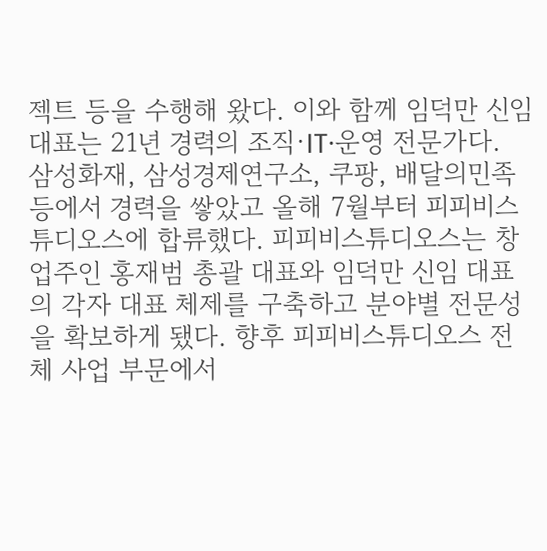젝트 등을 수행해 왔다. 이와 함께 임덕만 신임 대표는 21년 경력의 조직·IT·운영 전문가다. 삼성화재, 삼성경제연구소, 쿠팡, 배달의민족 등에서 경력을 쌓았고 올해 7월부터 피피비스튜디오스에 합류했다. 피피비스튜디오스는 창업주인 홍재범 총괄 대표와 임덕만 신임 대표의 각자 대표 체제를 구축하고 분야별 전문성을 확보하게 됐다. 향후 피피비스튜디오스 전체 사업 부문에서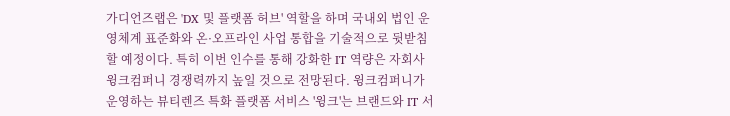가디언즈랩은 'DX 및 플랫폼 허브' 역할을 하며 국내외 법인 운영체계 표준화와 온·오프라인 사업 통합을 기술적으로 뒷받침할 예정이다. 특히 이번 인수를 통해 강화한 IT 역량은 자회사 윙크컴퍼니 경쟁력까지 높일 것으로 전망된다. 윙크컴퍼니가 운영하는 뷰티렌즈 특화 플랫폼 서비스 '윙크'는 브랜드와 IT 서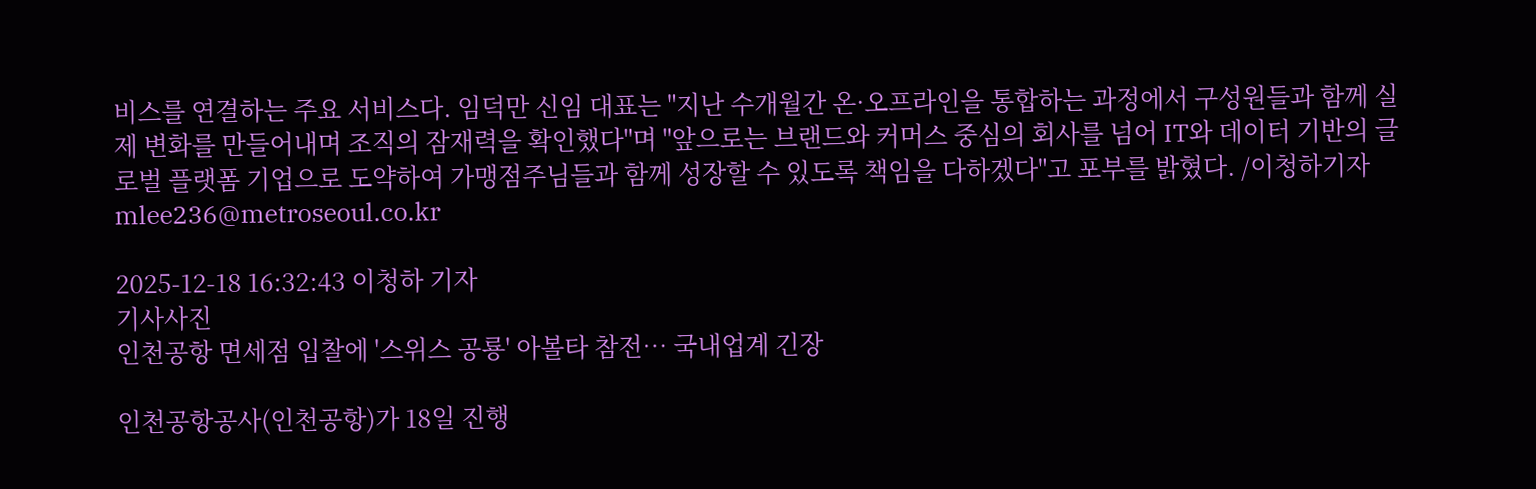비스를 연결하는 주요 서비스다. 임덕만 신임 대표는 "지난 수개월간 온·오프라인을 통합하는 과정에서 구성원들과 함께 실제 변화를 만들어내며 조직의 잠재력을 확인했다"며 "앞으로는 브랜드와 커머스 중심의 회사를 넘어 IT와 데이터 기반의 글로벌 플랫폼 기업으로 도약하여 가맹점주님들과 함께 성장할 수 있도록 책임을 다하겠다"고 포부를 밝혔다. /이청하기자 mlee236@metroseoul.co.kr

2025-12-18 16:32:43 이청하 기자
기사사진
인천공항 면세점 입찰에 '스위스 공룡' 아볼타 참전… 국내업계 긴장

인천공항공사(인천공항)가 18일 진행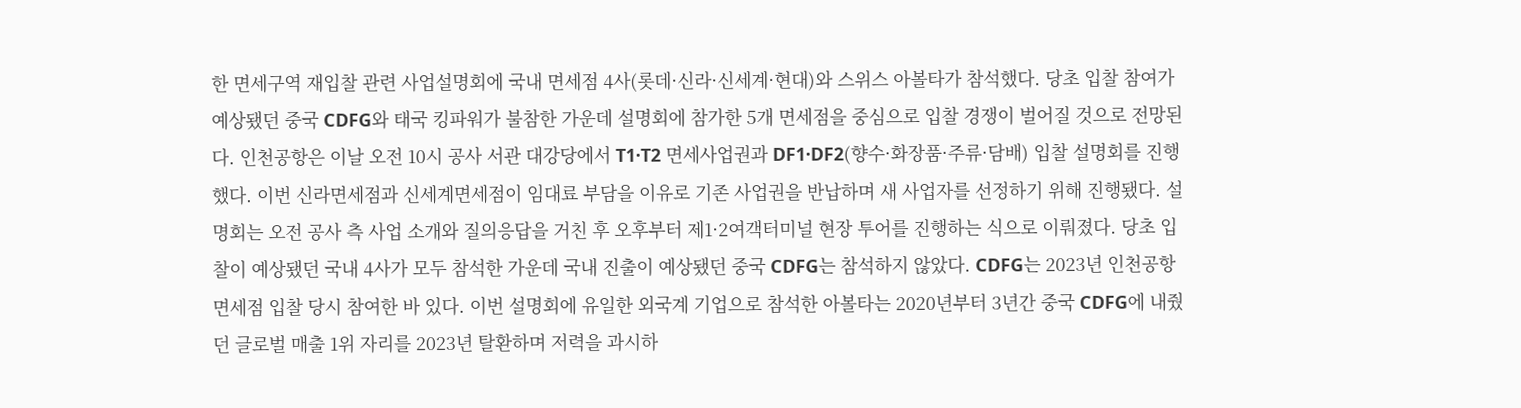한 면세구역 재입찰 관련 사업설명회에 국내 면세점 4사(롯데·신라·신세계·현대)와 스위스 아볼타가 참석했다. 당초 입찰 참여가 예상됐던 중국 CDFG와 태국 킹파워가 불참한 가운데 설명회에 참가한 5개 면세점을 중심으로 입찰 경쟁이 벌어질 것으로 전망된다. 인천공항은 이날 오전 10시 공사 서관 대강당에서 T1·T2 면세사업권과 DF1·DF2(향수·화장품·주류·담배) 입찰 설명회를 진행했다. 이번 신라면세점과 신세계면세점이 임대료 부담을 이유로 기존 사업권을 반납하며 새 사업자를 선정하기 위해 진행됐다. 설명회는 오전 공사 측 사업 소개와 질의응답을 거친 후 오후부터 제1·2여객터미널 현장 투어를 진행하는 식으로 이뤄졌다. 당초 입찰이 예상됐던 국내 4사가 모두 참석한 가운데 국내 진출이 예상됐던 중국 CDFG는 참석하지 않았다. CDFG는 2023년 인천공항 면세점 입찰 당시 참여한 바 있다. 이번 설명회에 유일한 외국계 기업으로 참석한 아볼타는 2020년부터 3년간 중국 CDFG에 내줬던 글로벌 매출 1위 자리를 2023년 탈환하며 저력을 과시하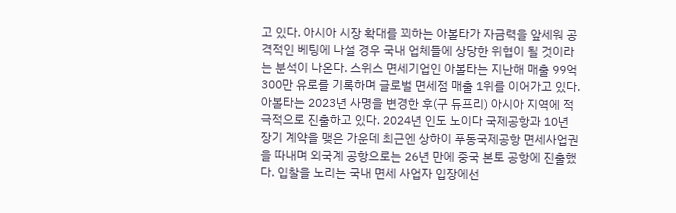고 있다. 아시아 시장 확대를 꾀하는 아볼타가 자금력을 앞세워 공격적인 베팅에 나설 경우 국내 업체들에 상당한 위협이 될 것이라는 분석이 나온다. 스위스 면세기업인 아볼타는 지난해 매출 99억300만 유로를 기록하며 글로벌 면세점 매출 1위를 이어가고 있다. 아볼타는 2023년 사명을 변경한 후(구 듀프리) 아시아 지역에 적극적으로 진출하고 있다. 2024년 인도 노이다 국제공항과 10년 장기 계약을 맺은 가운데 최근엔 상하이 푸동국제공항 면세사업권을 따내며 외국계 공항으로는 26년 만에 중국 본토 공항에 진출했다. 입찰을 노리는 국내 면세 사업자 입장에선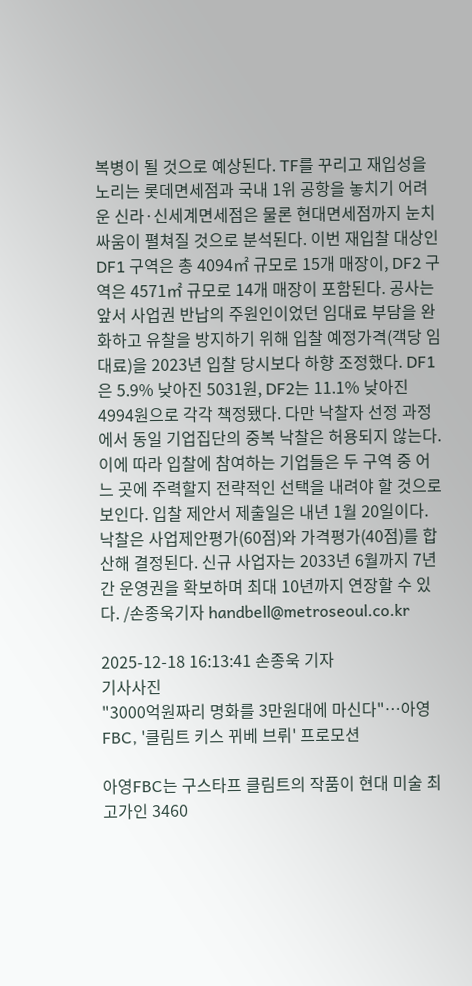복병이 될 것으로 예상된다. TF를 꾸리고 재입성을 노리는 롯데면세점과 국내 1위 공항을 놓치기 어려운 신라·신세계면세점은 물론 현대면세점까지 눈치 싸움이 펼쳐질 것으로 분석된다. 이번 재입찰 대상인 DF1 구역은 총 4094㎡ 규모로 15개 매장이, DF2 구역은 4571㎡ 규모로 14개 매장이 포함된다. 공사는 앞서 사업권 반납의 주원인이었던 임대료 부담을 완화하고 유찰을 방지하기 위해 입찰 예정가격(객당 임대료)을 2023년 입찰 당시보다 하향 조정했다. DF1은 5.9% 낮아진 5031원, DF2는 11.1% 낮아진 4994원으로 각각 책정됐다. 다만 낙찰자 선정 과정에서 동일 기업집단의 중복 낙찰은 허용되지 않는다. 이에 따라 입찰에 참여하는 기업들은 두 구역 중 어느 곳에 주력할지 전략적인 선택을 내려야 할 것으로 보인다. 입찰 제안서 제출일은 내년 1월 20일이다. 낙찰은 사업제안평가(60점)와 가격평가(40점)를 합산해 결정된다. 신규 사업자는 2033년 6월까지 7년 간 운영권을 확보하며 최대 10년까지 연장할 수 있다. /손종욱기자 handbell@metroseoul.co.kr

2025-12-18 16:13:41 손종욱 기자
기사사진
"3000억원짜리 명화를 3만원대에 마신다"…아영FBC, '클림트 키스 뀌베 브뤼' 프로모션

아영FBC는 구스타프 클림트의 작품이 현대 미술 최고가인 3460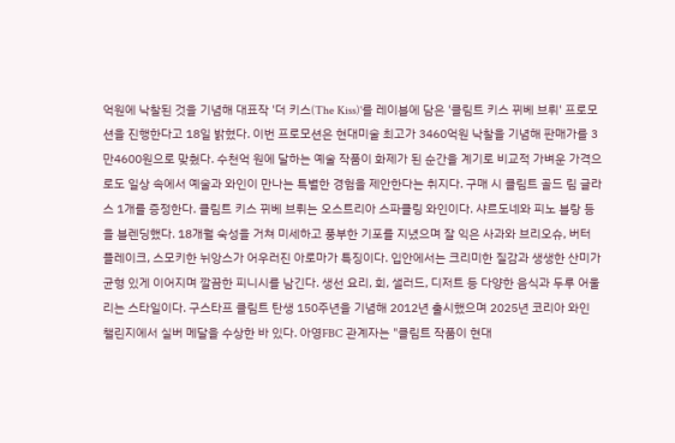억원에 낙찰된 것을 기념해 대표작 '더 키스(The Kiss)'를 레이블에 담은 '클림트 키스 뀌베 브뤼' 프로모션을 진행한다고 18일 밝혔다. 이번 프로모션은 현대미술 최고가 3460억원 낙찰을 기념해 판매가를 3만4600원으로 맞췄다. 수천억 원에 달하는 예술 작품이 화제가 된 순간을 계기로 비교적 가벼운 가격으로도 일상 속에서 예술과 와인이 만나는 특별한 경험을 제안한다는 취지다. 구매 시 클림트 골드 림 글라스 1개를 증정한다. 클림트 키스 뀌베 브뤼는 오스트리아 스파클링 와인이다. 샤르도네와 피노 블랑 등을 블렌딩했다. 18개월 숙성을 거쳐 미세하고 풍부한 기포를 지녔으며 잘 익은 사과와 브리오슈, 버터 플레이크, 스모키한 뉘앙스가 어우러진 아로마가 특징이다. 입안에서는 크리미한 질감과 생생한 산미가 균형 있게 이어지며 깔끔한 피니시를 남긴다. 생선 요리, 회, 샐러드, 디저트 등 다양한 음식과 두루 어울리는 스타일이다. 구스타프 클림트 탄생 150주년을 기념해 2012년 출시했으며 2025년 코리아 와인 챌린지에서 실버 메달을 수상한 바 있다. 아영FBC 관계자는 "클림트 작품이 현대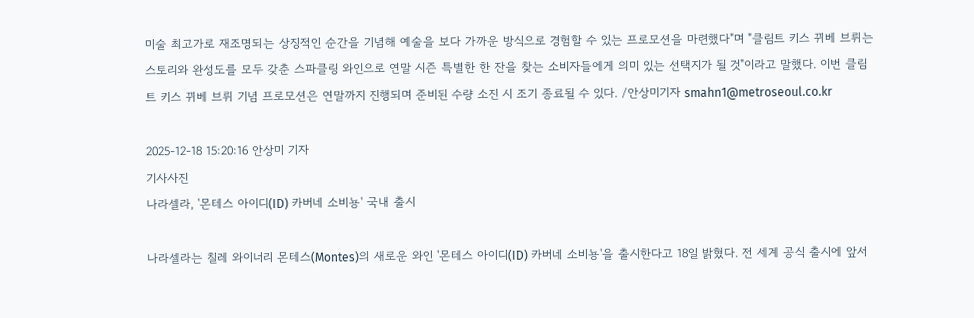미술 최고가로 재조명되는 상징적인 순간을 기념해 예술을 보다 가까운 방식으로 경험할 수 있는 프로모션을 마련했다"며 "클림트 키스 뀌베 브뤼는 스토리와 완성도를 모두 갖춘 스파클링 와인으로 연말 시즌 특별한 한 잔을 찾는 소비자들에게 의미 있는 선택지가 될 것"이라고 말했다. 이번 클림트 키스 뀌베 브뤼 기념 프로모션은 연말까지 진행되며 준비된 수량 소진 시 조기 종료될 수 있다. /안상미기자 smahn1@metroseoul.co.kr

2025-12-18 15:20:16 안상미 기자
기사사진
나라셀라, '몬테스 아이디(ID) 카버네 소비뇽' 국내 출시

나라셀라는 칠레 와이너리 몬테스(Montes)의 새로운 와인 '몬테스 아이디(ID) 카버네 소비뇽'을 출시한다고 18일 밝혔다. 전 세계 공식 출시에 앞서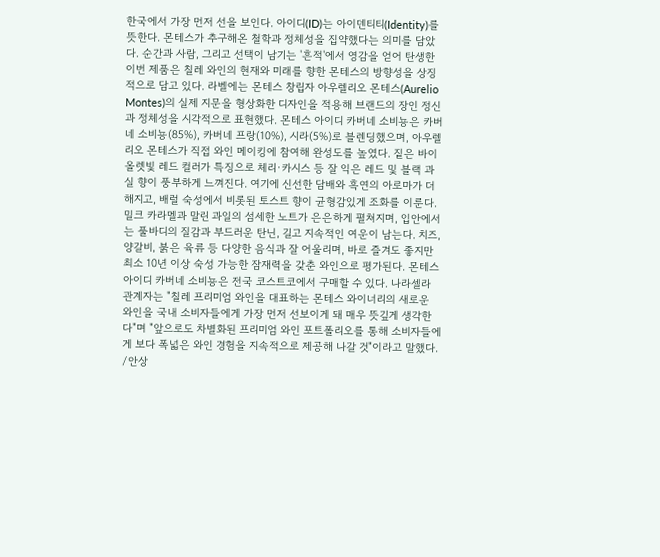한국에서 가장 먼저 선을 보인다. 아이디(ID)는 아이덴티티(Identity)를 뜻한다. 몬테스가 추구해온 철학과 정체성을 집약했다는 의미를 담았다. 순간과 사람, 그리고 선택이 남기는 '흔적'에서 영감을 얻어 탄생한 이번 제품은 칠레 와인의 현재와 미래를 향한 몬테스의 방향성을 상징적으로 담고 있다. 라벨에는 몬테스 창립자 아우렐리오 몬테스(Aurelio Montes)의 실제 지문을 형상화한 디자인을 적용해 브랜드의 장인 정신과 정체성을 시각적으로 표현했다. 몬테스 아이디 카버네 소비뇽은 카버네 소비뇽(85%), 카버네 프랑(10%), 시라(5%)로 블렌딩했으며, 아우렐리오 몬테스가 직접 와인 메이킹에 참여해 완성도를 높였다. 짙은 바이올렛빛 레드 컬러가 특징으로 체리·카시스 등 잘 익은 레드 및 블랙 과실 향이 풍부하게 느껴진다. 여기에 신선한 담배와 흑연의 아로마가 더해지고, 배럴 숙성에서 비롯된 토스트 향이 균형감있게 조화를 이룬다. 밀크 카라멜과 말린 과일의 섬세한 노트가 은은하게 펼쳐지며, 입안에서는 풀바디의 질감과 부드러운 탄닌, 길고 지속적인 여운이 남는다. 치즈, 양갈비, 붉은 육류 등 다양한 음식과 잘 어울리며, 바로 즐겨도 좋지만 최소 10년 이상 숙성 가능한 잠재력을 갖춘 와인으로 평가된다. 몬테스 아이디 카버네 소비뇽은 전국 코스트코에서 구매할 수 있다. 나라셀라 관계자는 "칠레 프리미엄 와인을 대표하는 몬테스 와이너리의 새로운 와인을 국내 소비자들에게 가장 먼저 선보이게 돼 매우 뜻깊게 생각한다"며 "앞으로도 차별화된 프리미엄 와인 포트폴리오를 통해 소비자들에게 보다 폭넓은 와인 경험을 지속적으로 제공해 나갈 것"이라고 말했다. /안상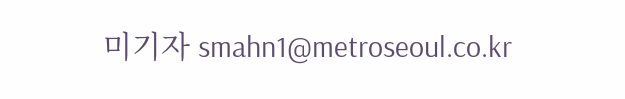미기자 smahn1@metroseoul.co.kr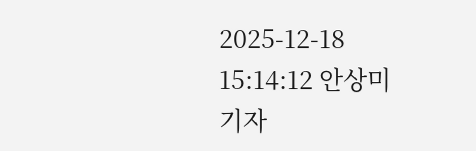2025-12-18 15:14:12 안상미 기자